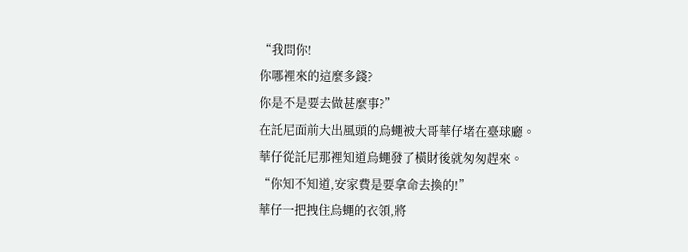“我問你!
你哪裡來的這麼多錢?
你是不是要去做甚麼事?”
在託尼面前大出風頭的烏蠅被大哥華仔堵在臺球廳。
華仔從託尼那裡知道烏蠅發了橫財後就匆匆趕來。
“你知不知道,安家費是要拿命去換的!”
華仔一把拽住烏蠅的衣領,將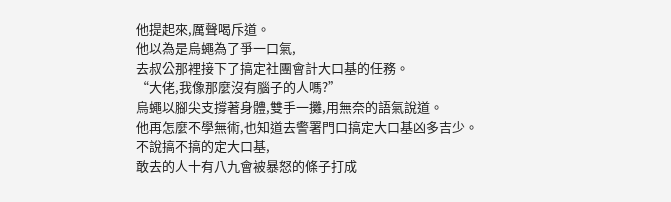他提起來,厲聲喝斥道。
他以為是烏蠅為了爭一口氣,
去叔公那裡接下了搞定社團會計大口基的任務。
“大佬,我像那麼沒有腦子的人嗎?”
烏蠅以腳尖支撐著身體,雙手一攤,用無奈的語氣說道。
他再怎麼不學無術,也知道去警署門口搞定大口基凶多吉少。
不說搞不搞的定大口基,
敢去的人十有八九會被暴怒的條子打成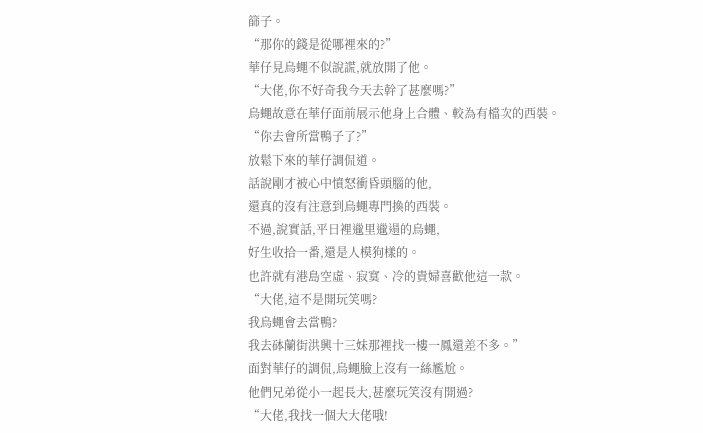篩子。
“那你的錢是從哪裡來的?”
華仔見烏蠅不似說謊,就放開了他。
“大佬,你不好奇我今天去幹了甚麼嗎?”
烏蠅故意在華仔面前展示他身上合體、較為有檔次的西裝。
“你去會所當鴨子了?”
放鬆下來的華仔調侃道。
話說剛才被心中憤怒衝昏頭腦的他,
還真的沒有注意到烏蠅專門換的西裝。
不過,說實話,平日裡邋里邋遢的烏蠅,
好生收拾一番,還是人模狗樣的。
也許就有港島空虛、寂寞、冷的貴婦喜歡他這一款。
“大佬,這不是開玩笑嗎?
我烏蠅會去當鴨?
我去砵蘭街洪興十三妹那裡找一樓一鳳還差不多。”
面對華仔的調侃,烏蠅臉上沒有一絲尷尬。
他們兄弟從小一起長大,甚麼玩笑沒有開過?
“大佬,我找一個大大佬哦!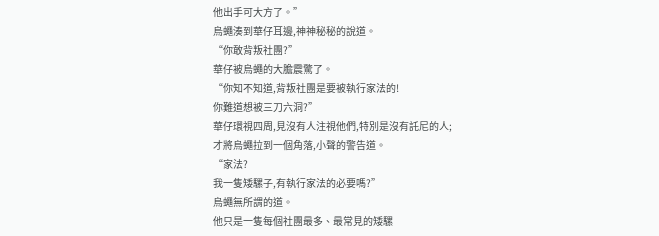他出手可大方了。”
烏蠅湊到華仔耳邊,神神秘秘的說道。
“你敢背叛社團?”
華仔被烏蠅的大膽震驚了。
“你知不知道,背叛社團是要被執行家法的!
你難道想被三刀六洞?”
華仔環視四周,見沒有人注視他們,特別是沒有託尼的人;
才將烏蠅拉到一個角落,小聲的警告道。
“家法?
我一隻矮騾子,有執行家法的必要嗎?”
烏蠅無所謂的道。
他只是一隻每個社團最多、最常見的矮騾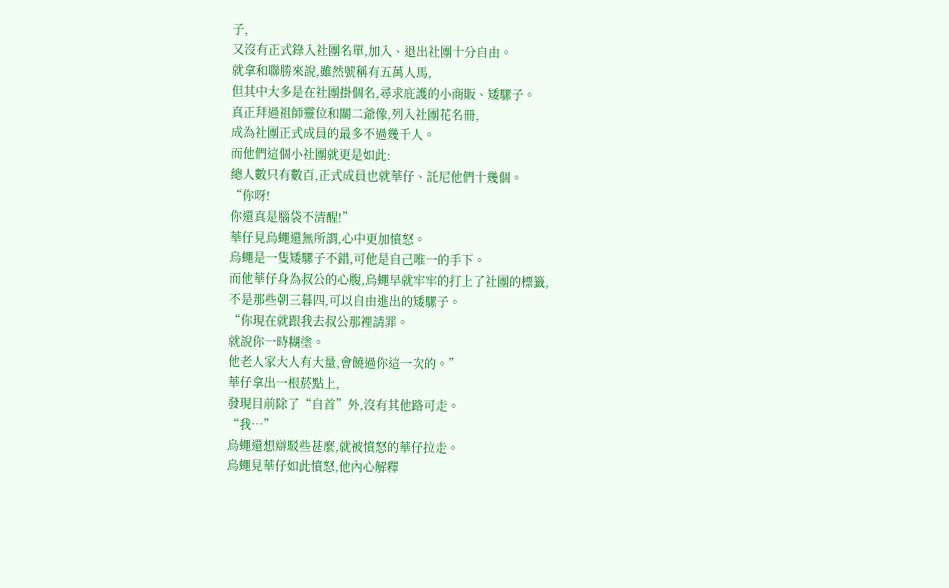子,
又沒有正式錄入社團名單,加入、退出社團十分自由。
就拿和聯勝來說,雖然號稱有五萬人馬,
但其中大多是在社團掛個名,尋求庇護的小商販、矮騾子。
真正拜過祖師靈位和關二爺像,列入社團花名冊,
成為社團正式成員的最多不過幾千人。
而他們這個小社團就更是如此:
總人數只有數百,正式成員也就華仔、託尼他們十幾個。
“你呀!
你還真是腦袋不清醒!”
華仔見烏蠅還無所謂,心中更加憤怒。
烏蠅是一隻矮騾子不錯,可他是自己唯一的手下。
而他華仔身為叔公的心腹,烏蠅早就牢牢的打上了社團的標籤,
不是那些朝三暮四,可以自由進出的矮騾子。
“你現在就跟我去叔公那裡請罪。
就說你一時糊塗。
他老人家大人有大量,會饒過你這一次的。”
華仔拿出一根菸點上,
發現目前除了“自首”外,沒有其他路可走。
“我…”
烏蠅還想辯駁些甚麼,就被憤怒的華仔拉走。
烏蠅見華仔如此憤怒,他內心解釋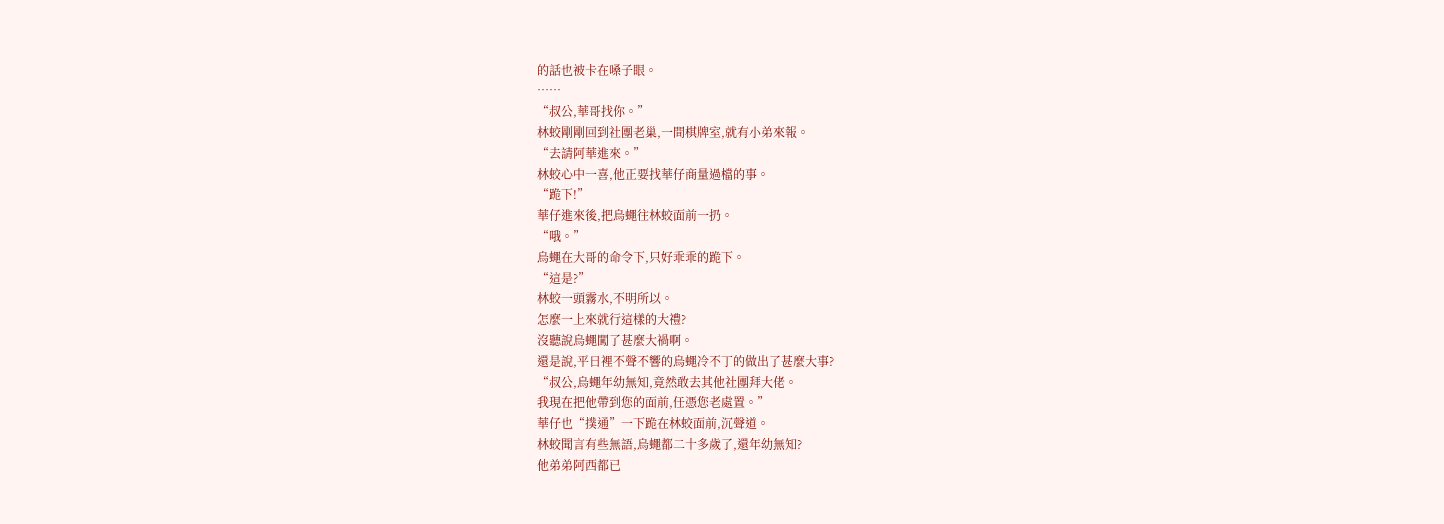的話也被卡在嗓子眼。
……
“叔公,華哥找你。”
林蛟剛剛回到社團老巢,一間棋牌室,就有小弟來報。
“去請阿華進來。”
林蛟心中一喜,他正要找華仔商量過檔的事。
“跪下!”
華仔進來後,把烏蠅往林蛟面前一扔。
“哦。”
烏蠅在大哥的命令下,只好乖乖的跪下。
“這是?”
林蛟一頭霧水,不明所以。
怎麼一上來就行這樣的大禮?
沒聽說烏蠅闖了甚麼大禍啊。
還是說,平日裡不聲不響的烏蠅冷不丁的做出了甚麼大事?
“叔公,烏蠅年幼無知,竟然敢去其他社團拜大佬。
我現在把他帶到您的面前,任憑您老處置。”
華仔也“撲通”一下跪在林蛟面前,沉聲道。
林蛟聞言有些無語,烏蠅都二十多歲了,還年幼無知?
他弟弟阿西都已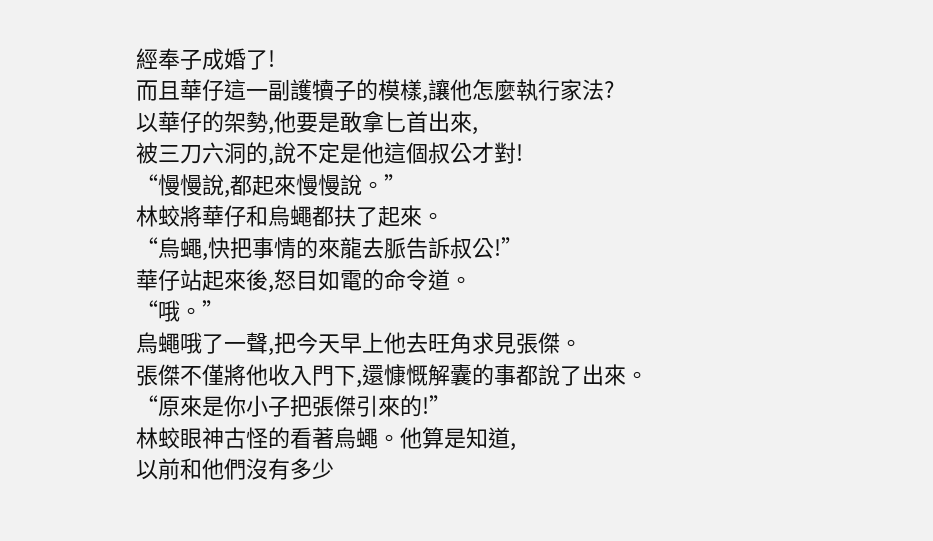經奉子成婚了!
而且華仔這一副護犢子的模樣,讓他怎麼執行家法?
以華仔的架勢,他要是敢拿匕首出來,
被三刀六洞的,說不定是他這個叔公才對!
“慢慢說,都起來慢慢說。”
林蛟將華仔和烏蠅都扶了起來。
“烏蠅,快把事情的來龍去脈告訴叔公!”
華仔站起來後,怒目如電的命令道。
“哦。”
烏蠅哦了一聲,把今天早上他去旺角求見張傑。
張傑不僅將他收入門下,還慷慨解囊的事都說了出來。
“原來是你小子把張傑引來的!”
林蛟眼神古怪的看著烏蠅。他算是知道,
以前和他們沒有多少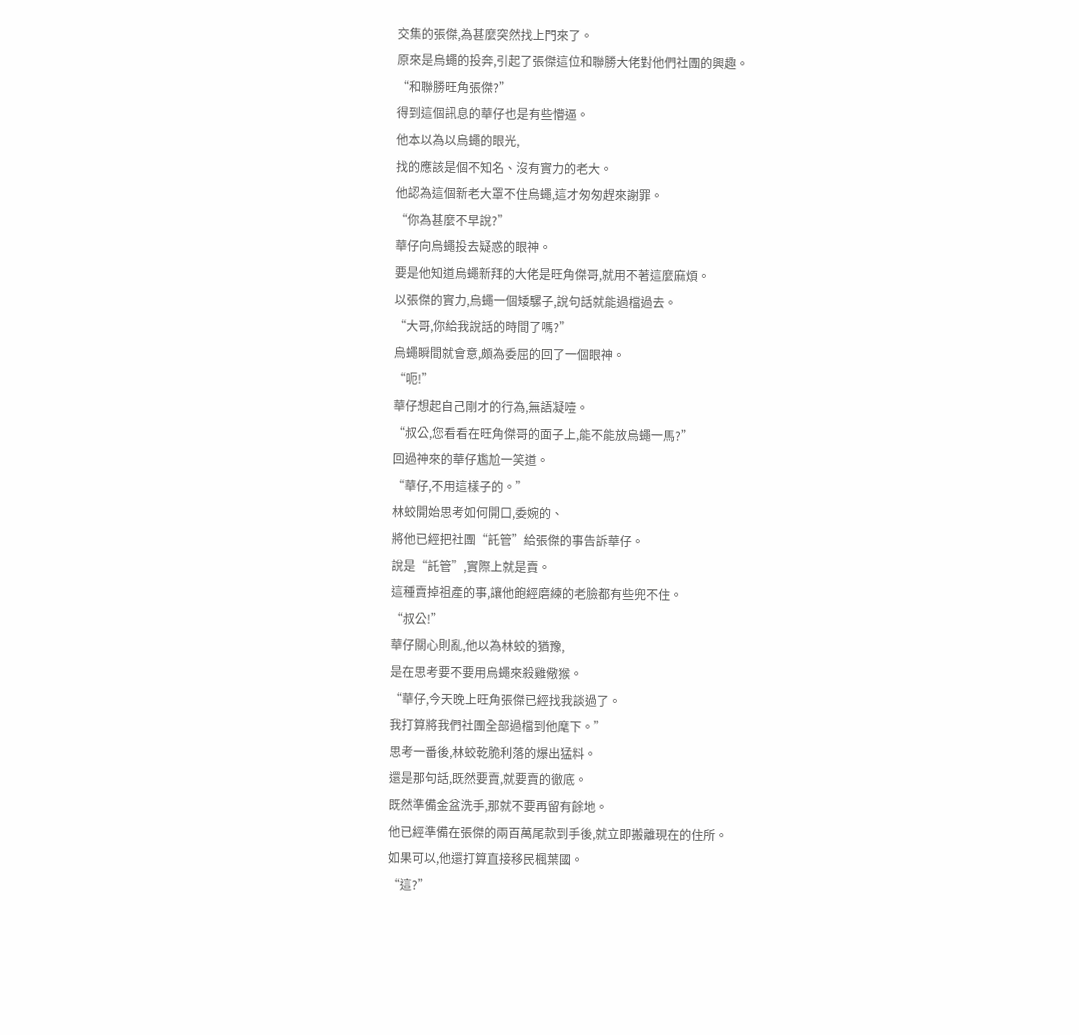交集的張傑,為甚麼突然找上門來了。
原來是烏蠅的投奔,引起了張傑這位和聯勝大佬對他們社團的興趣。
“和聯勝旺角張傑?”
得到這個訊息的華仔也是有些懵逼。
他本以為以烏蠅的眼光,
找的應該是個不知名、沒有實力的老大。
他認為這個新老大罩不住烏蠅,這才匆匆趕來謝罪。
“你為甚麼不早說?”
華仔向烏蠅投去疑惑的眼神。
要是他知道烏蠅新拜的大佬是旺角傑哥,就用不著這麼麻煩。
以張傑的實力,烏蠅一個矮騾子,說句話就能過檔過去。
“大哥,你給我說話的時間了嗎?”
烏蠅瞬間就會意,頗為委屈的回了一個眼神。
“呃!”
華仔想起自己剛才的行為,無語凝噎。
“叔公,您看看在旺角傑哥的面子上,能不能放烏蠅一馬?”
回過神來的華仔尷尬一笑道。
“華仔,不用這樣子的。”
林蛟開始思考如何開口,委婉的、
將他已經把社團“託管”給張傑的事告訴華仔。
說是“託管”,實際上就是賣。
這種賣掉祖產的事,讓他飽經磨練的老臉都有些兜不住。
“叔公!”
華仔關心則亂,他以為林蛟的猶豫,
是在思考要不要用烏蠅來殺雞儆猴。
“華仔,今天晚上旺角張傑已經找我談過了。
我打算將我們社團全部過檔到他麾下。”
思考一番後,林蛟乾脆利落的爆出猛料。
還是那句話,既然要賣,就要賣的徹底。
既然準備金盆洗手,那就不要再留有餘地。
他已經準備在張傑的兩百萬尾款到手後,就立即搬離現在的住所。
如果可以,他還打算直接移民楓葉國。
“這?”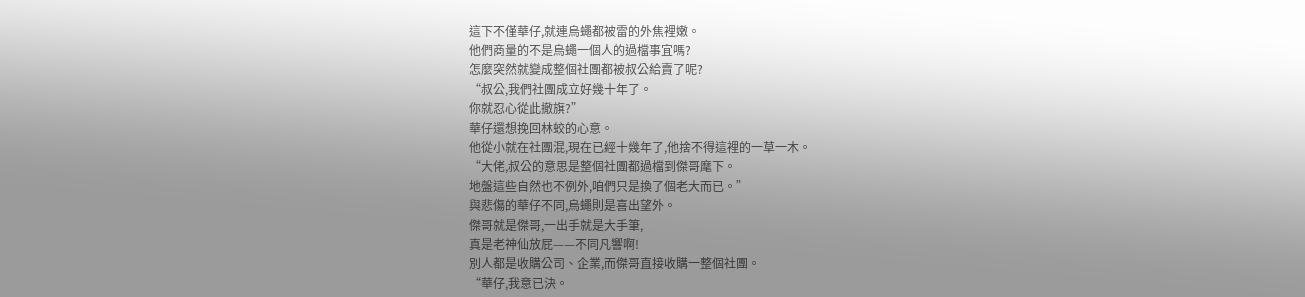這下不僅華仔,就連烏蠅都被雷的外焦裡嫩。
他們商量的不是烏蠅一個人的過檔事宜嗎?
怎麼突然就變成整個社團都被叔公給賣了呢?
“叔公,我們社團成立好幾十年了。
你就忍心從此撤旗?”
華仔還想挽回林蛟的心意。
他從小就在社團混,現在已經十幾年了,他捨不得這裡的一草一木。
“大佬,叔公的意思是整個社團都過檔到傑哥麾下。
地盤這些自然也不例外,咱們只是換了個老大而已。”
與悲傷的華仔不同,烏蠅則是喜出望外。
傑哥就是傑哥,一出手就是大手筆,
真是老神仙放屁——不同凡響啊!
別人都是收購公司、企業,而傑哥直接收購一整個社團。
“華仔,我意已決。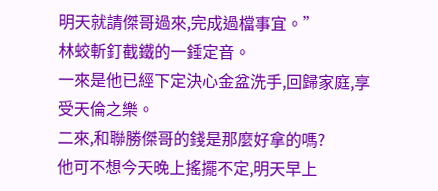明天就請傑哥過來,完成過檔事宜。”
林蛟斬釘截鐵的一錘定音。
一來是他已經下定決心金盆洗手,回歸家庭,享受天倫之樂。
二來,和聯勝傑哥的錢是那麼好拿的嗎?
他可不想今天晚上搖擺不定,明天早上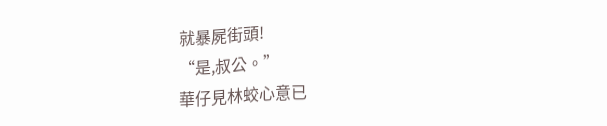就暴屍街頭!
“是,叔公。”
華仔見林蛟心意已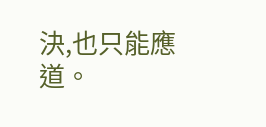決,也只能應道。